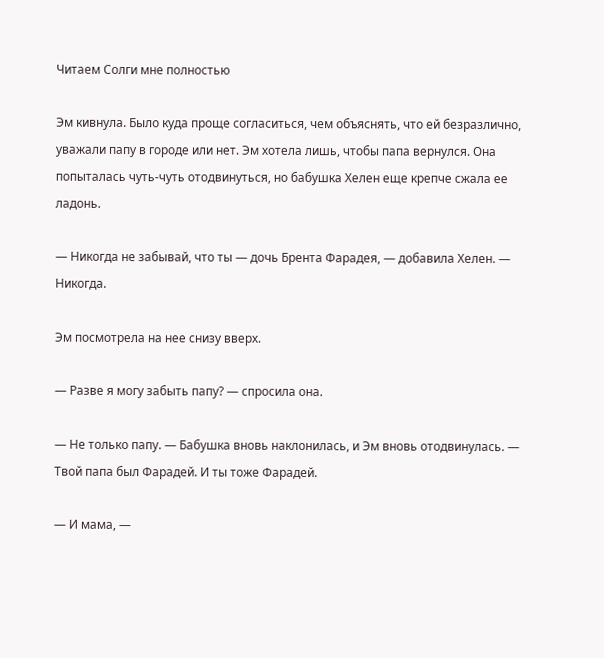Читаем Солги мне полностью

Эм кивнула. Было куда проще согласиться, чем объяснять, что ей безразлично, уважали папу в городе или нет. Эм хотела лишь, чтобы папа вернулся. Она попыталась чуть-чуть отодвинуться, но бабушка Хелен еще крепче сжала ее ладонь.

— Никогда не забывай, что ты — дочь Брента Фарадея, — добавила Хелен. — Никогда.

Эм посмотрела на нее снизу вверх.

— Разве я могу забыть папу? — спросила она.

— Не только папу. — Бабушка вновь наклонилась, и Эм вновь отодвинулась. — Твой папа был Фарадей. И ты тоже Фарадей.

— И мама, —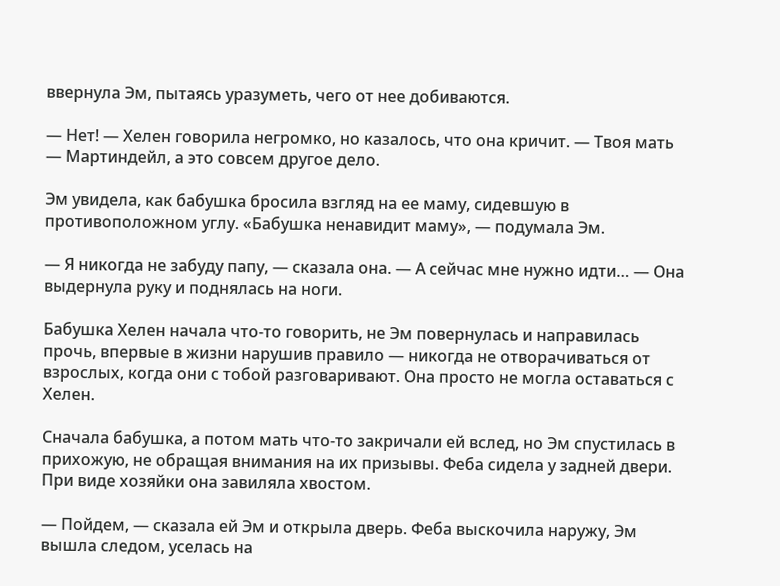ввернула Эм, пытаясь уразуметь, чего от нее добиваются.

— Нет! — Хелен говорила негромко, но казалось, что она кричит. — Твоя мать — Мартиндейл, а это совсем другое дело.

Эм увидела, как бабушка бросила взгляд на ее маму, сидевшую в противоположном углу. «Бабушка ненавидит маму», — подумала Эм.

— Я никогда не забуду папу, — сказала она. — А сейчас мне нужно идти… — Она выдернула руку и поднялась на ноги.

Бабушка Хелен начала что-то говорить, не Эм повернулась и направилась прочь, впервые в жизни нарушив правило — никогда не отворачиваться от взрослых, когда они с тобой разговаривают. Она просто не могла оставаться с Хелен.

Сначала бабушка, а потом мать что-то закричали ей вслед, но Эм спустилась в прихожую, не обращая внимания на их призывы. Феба сидела у задней двери. При виде хозяйки она завиляла хвостом.

— Пойдем, — сказала ей Эм и открыла дверь. Феба выскочила наружу, Эм вышла следом, уселась на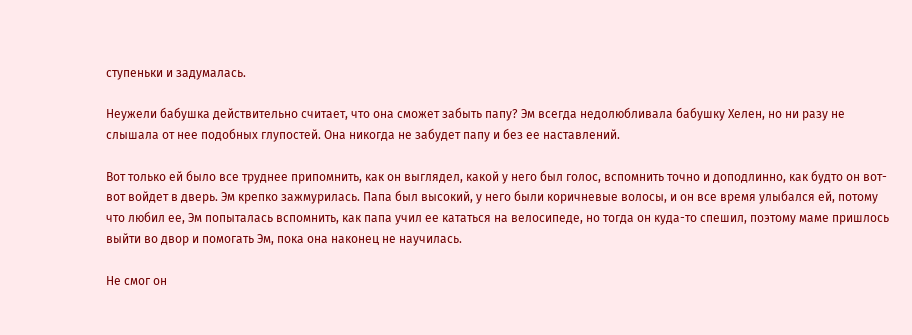ступеньки и задумалась.

Неужели бабушка действительно считает, что она сможет забыть папу? Эм всегда недолюбливала бабушку Хелен, но ни разу не слышала от нее подобных глупостей. Она никогда не забудет папу и без ее наставлений.

Вот только ей было все труднее припомнить, как он выглядел, какой у него был голос, вспомнить точно и доподлинно, как будто он вот-вот войдет в дверь. Эм крепко зажмурилась. Папа был высокий, у него были коричневые волосы, и он все время улыбался ей, потому что любил ее, Эм попыталась вспомнить, как папа учил ее кататься на велосипеде, но тогда он куда-то спешил, поэтому маме пришлось выйти во двор и помогать Эм, пока она наконец не научилась.

Не смог он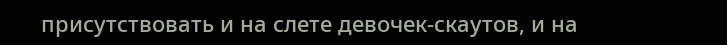присутствовать и на слете девочек-скаутов, и на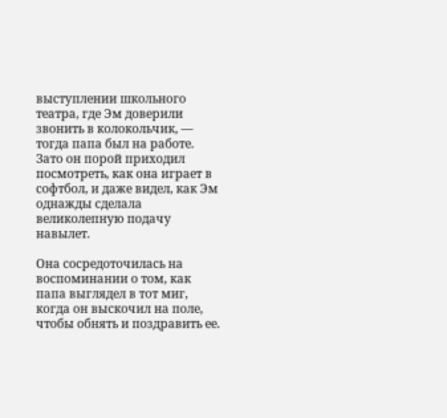выступлении школьного театра, где Эм доверили звонить в колокольчик, — тогда папа был на работе. Зато он порой приходил посмотреть, как она играет в софтбол, и даже видел, как Эм однажды сделала великолепную подачу навылет.

Она сосредоточилась на воспоминании о том, как папа выглядел в тот миг, когда он выскочил на поле, чтобы обнять и поздравить ее.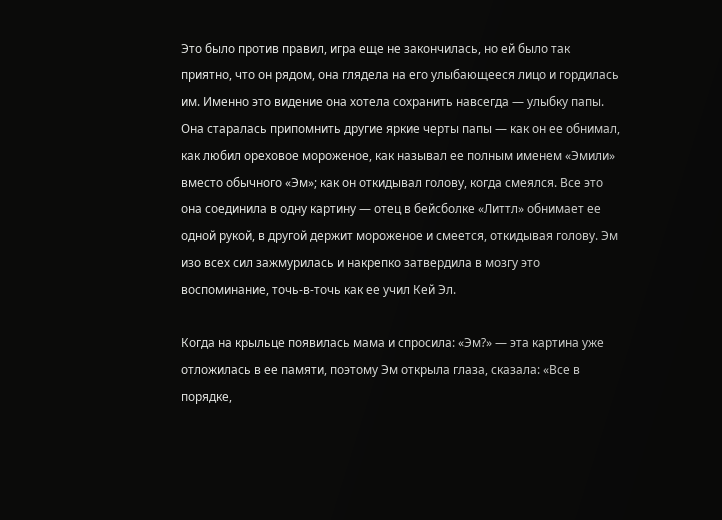Это было против правил, игра еще не закончилась, но ей было так приятно, что он рядом, она глядела на его улыбающееся лицо и гордилась им. Именно это видение она хотела сохранить навсегда — улыбку папы. Она старалась припомнить другие яркие черты папы — как он ее обнимал, как любил ореховое мороженое, как называл ее полным именем «Эмили» вместо обычного «Эм»; как он откидывал голову, когда смеялся. Все это она соединила в одну картину — отец в бейсболке «Литтл» обнимает ее одной рукой, в другой держит мороженое и смеется, откидывая голову. Эм изо всех сил зажмурилась и накрепко затвердила в мозгу это воспоминание, точь-в-точь как ее учил Кей Эл.

Когда на крыльце появилась мама и спросила: «Эм?» — эта картина уже отложилась в ее памяти, поэтому Эм открыла глаза, сказала: «Все в порядке,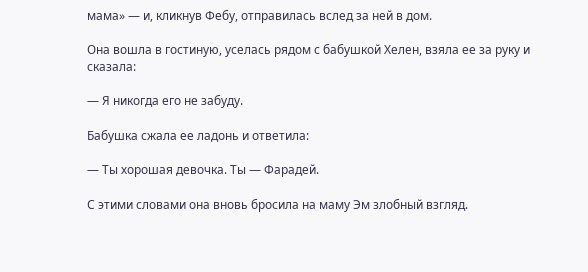мама» — и, кликнув Фебу, отправилась вслед за ней в дом.

Она вошла в гостиную, уселась рядом с бабушкой Хелен, взяла ее за руку и сказала:

— Я никогда его не забуду.

Бабушка сжала ее ладонь и ответила:

— Ты хорошая девочка. Ты — Фарадей.

С этими словами она вновь бросила на маму Эм злобный взгляд.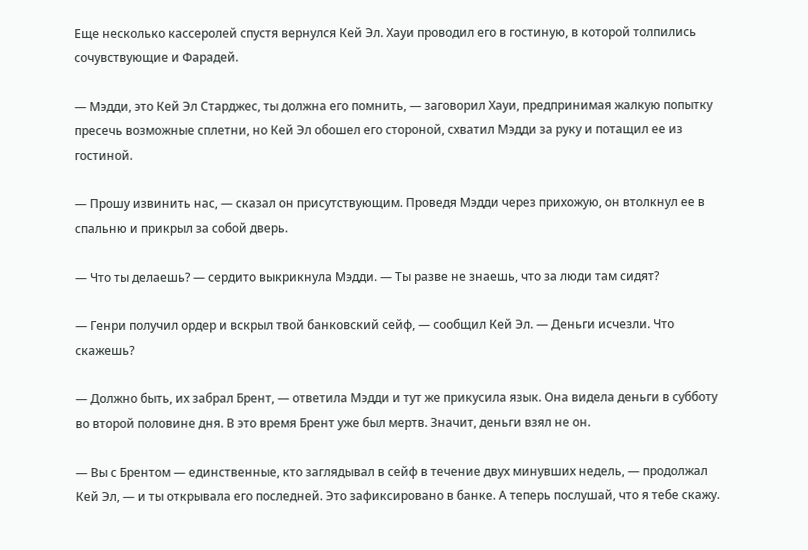Еще несколько кассеролей спустя вернулся Кей Эл. Хауи проводил его в гостиную, в которой толпились сочувствующие и Фарадей.

— Мэдди, это Кей Эл Старджес, ты должна его помнить, — заговорил Хауи, предпринимая жалкую попытку пресечь возможные сплетни, но Кей Эл обошел его стороной, схватил Мэдди за руку и потащил ее из гостиной.

— Прошу извинить нас, — сказал он присутствующим. Проведя Мэдди через прихожую, он втолкнул ее в спальню и прикрыл за собой дверь.

— Что ты делаешь? — сердито выкрикнула Мэдди. — Ты разве не знаешь, что за люди там сидят?

— Генри получил ордер и вскрыл твой банковский сейф, — сообщил Кей Эл. — Деньги исчезли. Что скажешь?

— Должно быть, их забрал Брент, — ответила Мэдди и тут же прикусила язык. Она видела деньги в субботу во второй половине дня. В это время Брент уже был мертв. Значит, деньги взял не он.

— Вы с Брентом — единственные, кто заглядывал в сейф в течение двух минувших недель, — продолжал Кей Эл, — и ты открывала его последней. Это зафиксировано в банке. А теперь послушай, что я тебе скажу.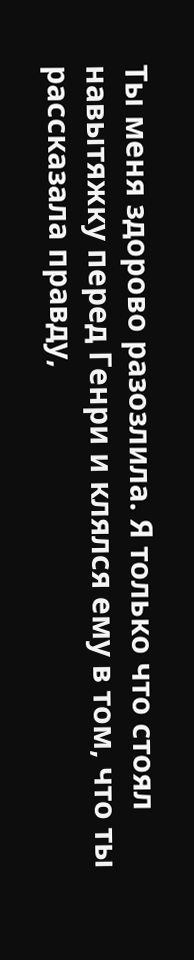Ты меня здорово разозлила. Я только что стоял навытяжку перед Генри и клялся ему в том, что ты рассказала правду,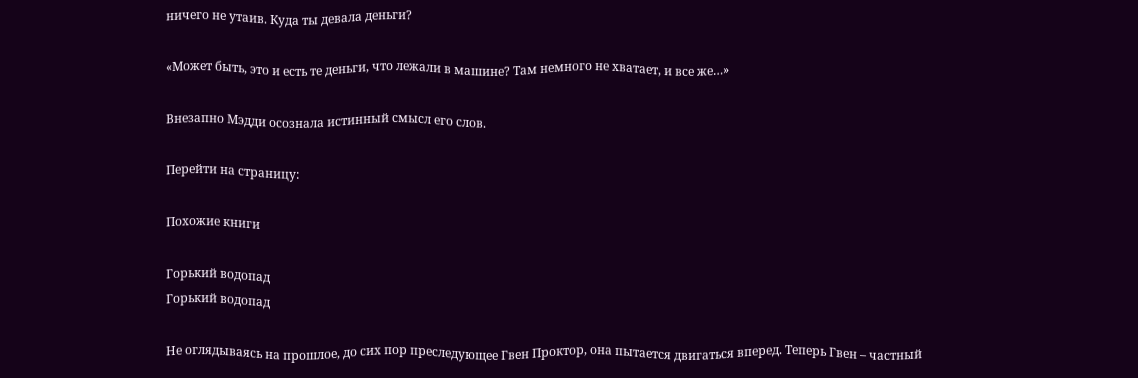ничего не утаив. Куда ты девала деньги?

«Может быть, это и есть те деньги, что лежали в машине? Там немного не хватает, и все же…»

Внезапно Мэдди осознала истинный смысл его слов.

Перейти на страницу:

Похожие книги

Горький водопад
Горький водопад

Не оглядываясь на прошлое, до сих пор преследующее Гвен Проктор, она пытается двигаться вперед. Теперь Гвен – частный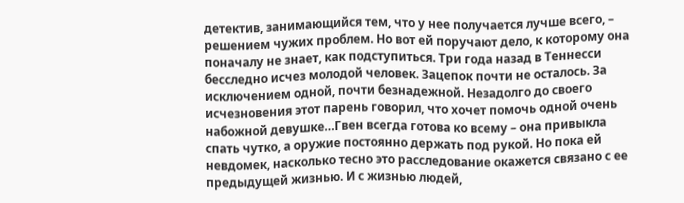детектив, занимающийся тем, что у нее получается лучше всего, – решением чужих проблем. Но вот ей поручают дело, к которому она поначалу не знает, как подступиться. Три года назад в Теннесси бесследно исчез молодой человек. Зацепок почти не осталось. За исключением одной, почти безнадежной. Незадолго до своего исчезновения этот парень говорил, что хочет помочь одной очень набожной девушке…Гвен всегда готова ко всему – она привыкла спать чутко, а оружие постоянно держать под рукой. Но пока ей невдомек, насколько тесно это расследование окажется связано с ее предыдущей жизнью. И с жизнью людей,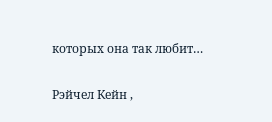которых она так любит…

Рэйчел Кейн ,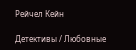Рейчел Кейн

Детективы / Любовные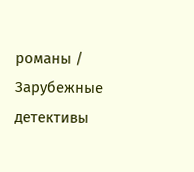романы / Зарубежные детективы